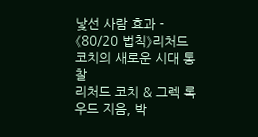낯선 사람 효과 - 《80/20 법칙》리처드 코치의 새로운 시대 통찰
리처드 코치 & 그렉 록우드 지음, 박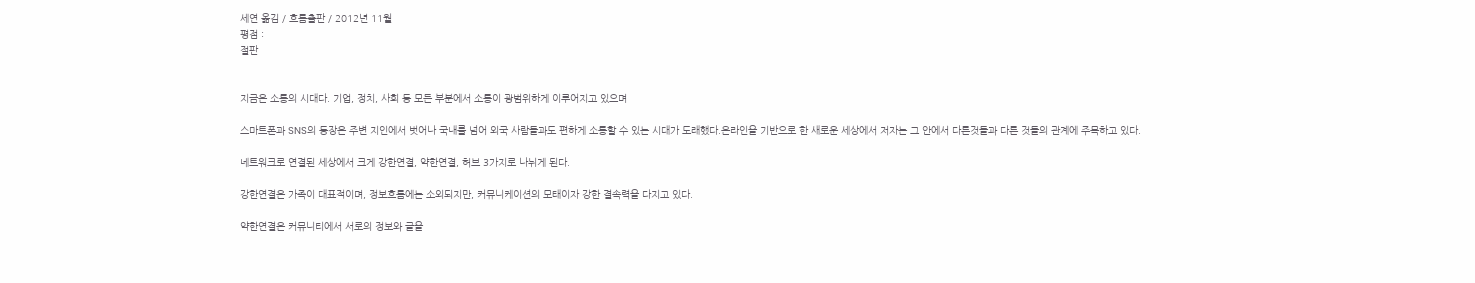세연 옮김 / 흐름출판 / 2012년 11월
평점 :
절판


지금은 소통의 시대다. 기업, 정치, 사회 등 모든 부분에서 소통이 광범위하게 이루어지고 있으며

스마트폰과 SNS의 등장은 주변 지인에서 벗어나 국내를 넘어 외국 사람들과도 편하게 소통할 수 있는 시대가 도래했다.온라인을 기반으로 한 새로운 세상에서 저자는 그 안에서 다른것들과 다른 것들의 관계에 주목하고 있다.

네트워크로 연결된 세상에서 크게 강한연결, 약한연결, 허브 3가지로 나뉘게 된다.

강한연결은 가족이 대표적이며, 정보흐름에는 소외되지만, 커뮤니케이션의 모태이자 강한 결속력을 다지고 있다.

약한연결은 커뮤니티에서 서로의 정보와 글을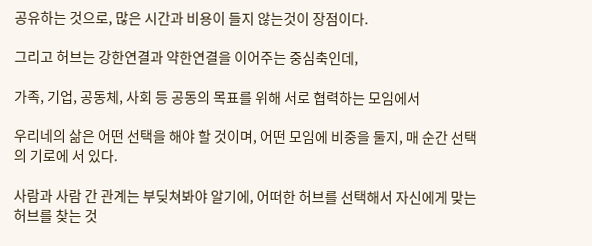공유하는 것으로, 많은 시간과 비용이 들지 않는것이 장점이다.

그리고 허브는 강한연결과 약한연결을 이어주는 중심축인데,

가족, 기업, 공동체, 사회 등 공동의 목표를 위해 서로 협력하는 모임에서

우리네의 삶은 어떤 선택을 해야 할 것이며, 어떤 모임에 비중을 둘지, 매 순간 선택의 기로에 서 있다.

사람과 사람 간 관계는 부딪쳐봐야 알기에, 어떠한 허브를 선택해서 자신에게 맞는 허브를 찾는 것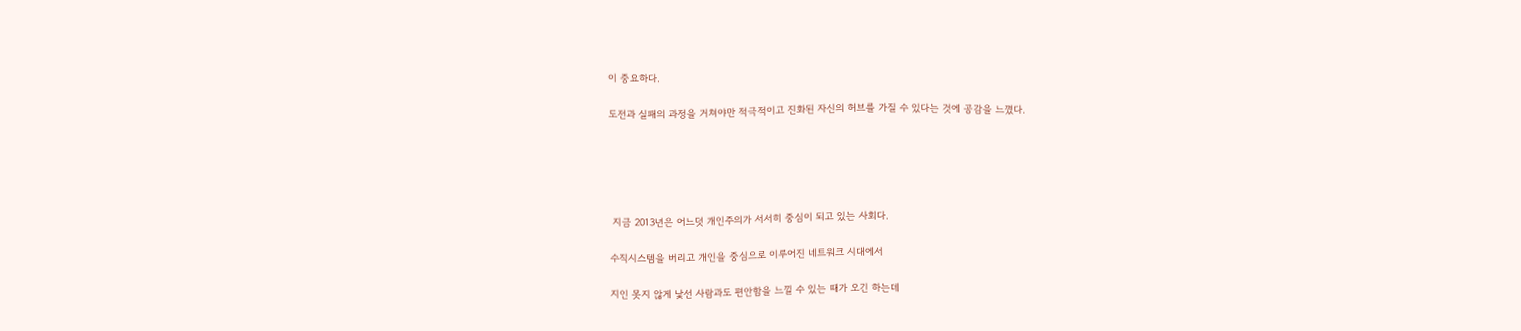이 중요하다.

도전과 실패의 과정을 거쳐야만 적극적이고 진화된 자신의 허브를 가질 수 있다는 것에 공감을 느꼈다.





 지금 2013년은 어느덧 개인주의가 서서히 중심이 되고 있는 사회다.

수직시스템을 버리고 개인을 중심으로 이루어진 네트워크 시대에서

지인 못지 않게 낯선 사람과도 편안함을 느낄 수 있는 때가 오긴 하는데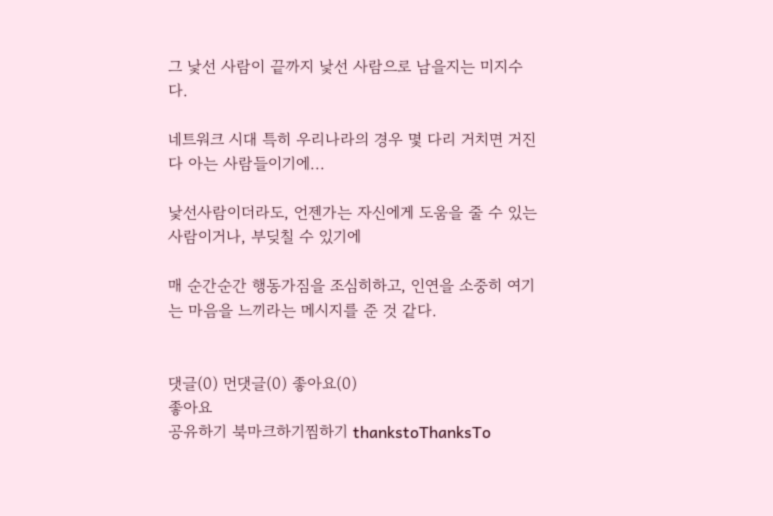그 낯선 사람이 끝까지 낯선 사람으로 남을지는 미지수다.

네트워크 시대 특히 우리나라의 경우 몇 다리 거치면 거진 다 아는 사람들이기에...

낯선사람이더라도, 언젠가는 자신에게 도움을 줄 수 있는 사람이거나, 부딪칠 수 있기에

매 순간순간 행동가짐을 조심히하고, 인연을 소중히 여기는 마음을 느끼라는 메시지를 준 것 같다.


댓글(0) 먼댓글(0) 좋아요(0)
좋아요
공유하기 북마크하기찜하기 thankstoThanksTo